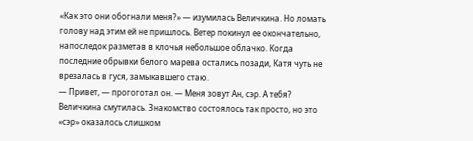«Как это они обогнали меня?» — изумилась Величкина. Но ломать голову над этим ей не пришлось. Ветер покинул ее окончательно, напоследок разметав в клочья небольшое облачко. Когда последние обрывки белого марева остались позади, Катя чуть не врезалась в гуся, замыкавшего стаю.
— Привет, — прогоготал он. — Меня зовут Ан, сэр. А тебя?
Величкина смутилась. Знакомство состоялось так просто, но это «сэр» оказалось слишком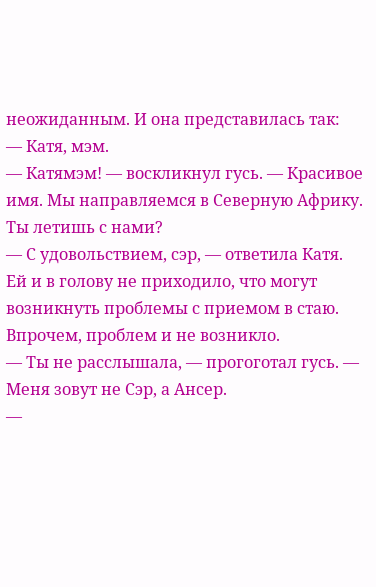неожиданным. И она представилась так:
— Катя, мэм.
— Катямэм! — воскликнул гусь. — Красивое имя. Мы направляемся в Северную Африку. Ты летишь с нами?
— С удовольствием, сэр, — ответила Катя.
Ей и в голову не приходило, что могут возникнуть проблемы с приемом в стаю. Впрочем, проблем и не возникло.
— Ты не расслышала, — прогоготал гусь. — Меня зовут не Сэр, а Ансер.
—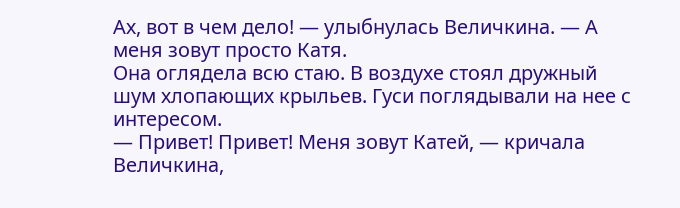Ах, вот в чем дело! — улыбнулась Величкина. — А меня зовут просто Катя.
Она оглядела всю стаю. В воздухе стоял дружный шум хлопающих крыльев. Гуси поглядывали на нее с интересом.
— Привет! Привет! Меня зовут Катей, — кричала Величкина,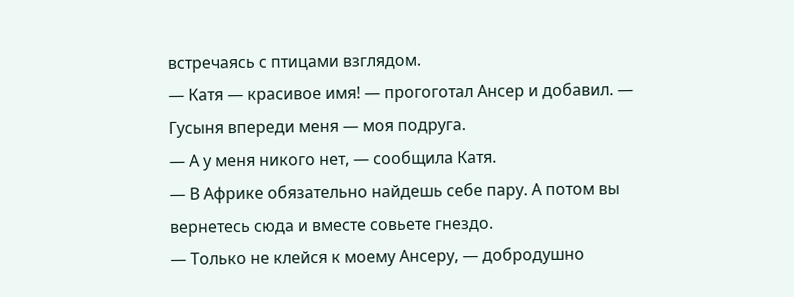встречаясь с птицами взглядом.
— Катя — красивое имя! — прогоготал Ансер и добавил. — Гусыня впереди меня — моя подруга.
— А у меня никого нет, — сообщила Катя.
— В Африке обязательно найдешь себе пару. А потом вы вернетесь сюда и вместе совьете гнездо.
— Только не клейся к моему Ансеру, — добродушно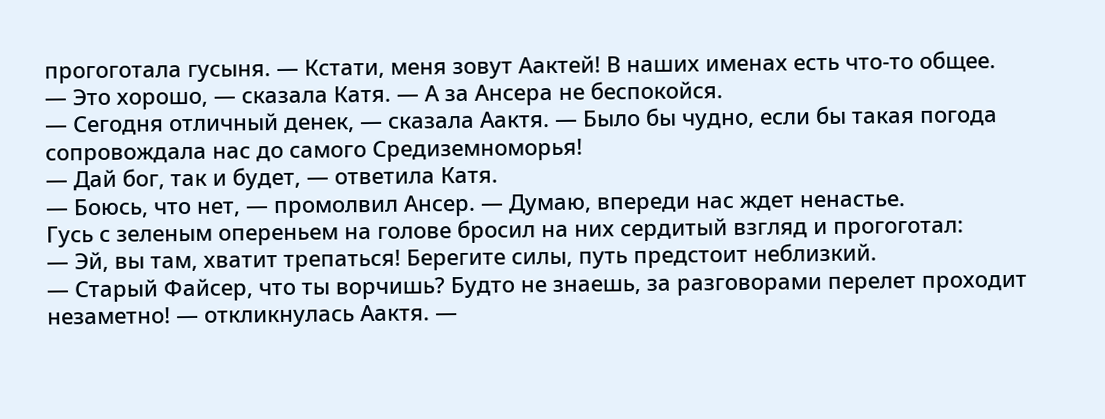прогоготала гусыня. — Кстати, меня зовут Аактей! В наших именах есть что-то общее.
— Это хорошо, — сказала Катя. — А за Ансера не беспокойся.
— Сегодня отличный денек, — сказала Аактя. — Было бы чудно, если бы такая погода сопровождала нас до самого Средиземноморья!
— Дай бог, так и будет, — ответила Катя.
— Боюсь, что нет, — промолвил Ансер. — Думаю, впереди нас ждет ненастье.
Гусь с зеленым опереньем на голове бросил на них сердитый взгляд и прогоготал:
— Эй, вы там, хватит трепаться! Берегите силы, путь предстоит неблизкий.
— Старый Файсер, что ты ворчишь? Будто не знаешь, за разговорами перелет проходит незаметно! — откликнулась Аактя. —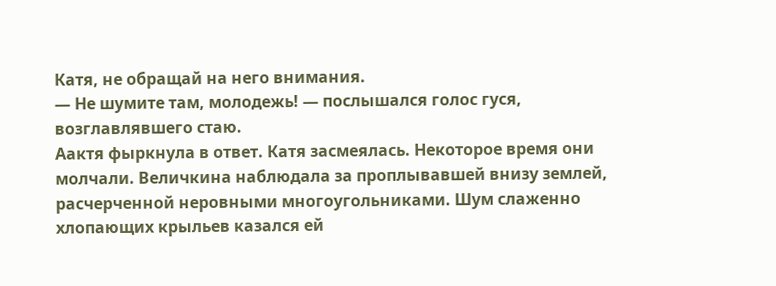Катя, не обращай на него внимания.
— Не шумите там, молодежь! — послышался голос гуся, возглавлявшего стаю.
Аактя фыркнула в ответ. Катя засмеялась. Некоторое время они молчали. Величкина наблюдала за проплывавшей внизу землей, расчерченной неровными многоугольниками. Шум слаженно хлопающих крыльев казался ей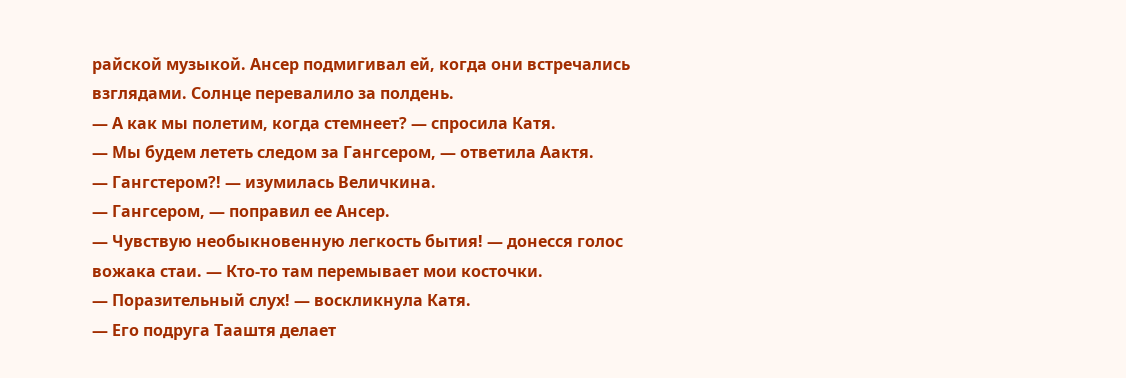райской музыкой. Ансер подмигивал ей, когда они встречались взглядами. Солнце перевалило за полдень.
— А как мы полетим, когда стемнеет? — спросила Катя.
— Мы будем лететь следом за Гангсером, — ответила Аактя.
— Гангстером?! — изумилась Величкина.
— Гангсером, — поправил ее Ансер.
— Чувствую необыкновенную легкость бытия! — донесся голос вожака стаи. — Кто-то там перемывает мои косточки.
— Поразительный слух! — воскликнула Катя.
— Его подруга Тааштя делает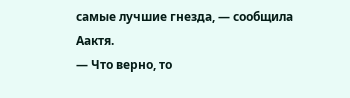самые лучшие гнезда, — сообщила Аактя.
— Что верно, то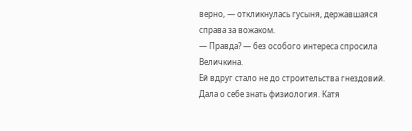верно, — откликнулась гусыня, державшаяся справа за вожаком.
— Правда? — без особого интереса спросила Величкина.
Ей вдруг стало не до строительства гнездовий. Дала о себе знать физиология. Катя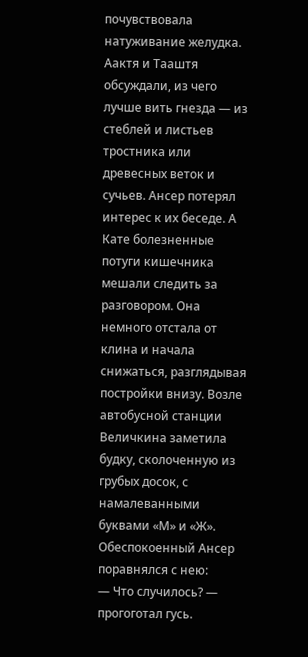почувствовала натуживание желудка. Аактя и Тааштя обсуждали, из чего лучше вить гнезда — из стеблей и листьев тростника или древесных веток и сучьев. Ансер потерял интерес к их беседе. А Кате болезненные потуги кишечника мешали следить за разговором. Она немного отстала от клина и начала снижаться, разглядывая постройки внизу. Возле автобусной станции Величкина заметила будку, сколоченную из грубых досок, с намалеванными буквами «М» и «Ж».
Обеспокоенный Ансер поравнялся с нею:
— Что случилось? — прогоготал гусь.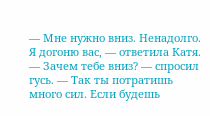— Мне нужно вниз. Ненадолго. Я догоню вас, — ответила Катя.
— Зачем тебе вниз? — спросил гусь. — Так ты потратишь много сил. Если будешь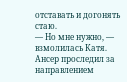отставать и догонять стаю.
— Но мне нужно, — взмолилась Катя.
Ансер проследил за направлением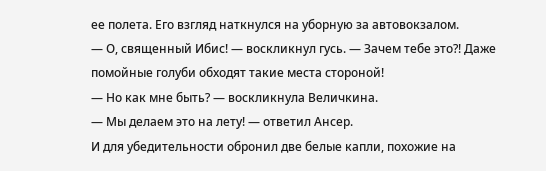ее полета. Его взгляд наткнулся на уборную за автовокзалом.
— О, священный Ибис! — воскликнул гусь. — Зачем тебе это?! Даже помойные голуби обходят такие места стороной!
— Но как мне быть? — воскликнула Величкина.
— Мы делаем это на лету! — ответил Ансер.
И для убедительности обронил две белые капли, похожие на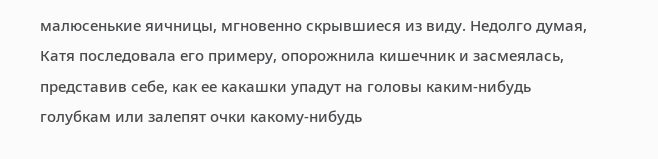малюсенькие яичницы, мгновенно скрывшиеся из виду. Недолго думая, Катя последовала его примеру, опорожнила кишечник и засмеялась, представив себе, как ее какашки упадут на головы каким-нибудь голубкам или залепят очки какому-нибудь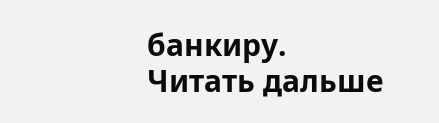банкиру.
Читать дальше